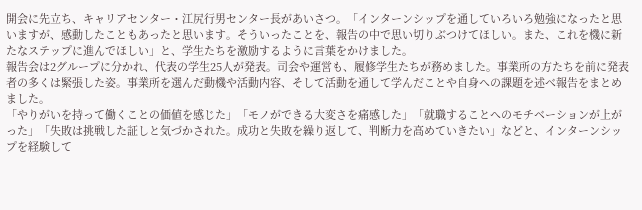開会に先立ち、キャリアセンター・江尻行男センター長があいさつ。「インターンシップを通していろいろ勉強になったと思いますが、感動したこともあったと思います。そういったことを、報告の中で思い切りぶつけてほしい。また、これを機に新たなステップに進んでほしい」と、学生たちを激励するように言葉をかけました。
報告会は2グループに分かれ、代表の学生25人が発表。司会や運営も、履修学生たちが務めました。事業所の方たちを前に発表者の多くは緊張した姿。事業所を選んだ動機や活動内容、そして活動を通して学んだことや自身への課題を述べ報告をまとめました。
「やりがいを持って働くことの価値を感じた」「モノができる大変さを痛感した」「就職することへのモチベーションが上がった」「失敗は挑戦した証しと気づかされた。成功と失敗を繰り返して、判断力を高めていきたい」などと、インターンシップを経験して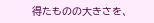得たものの大きさを、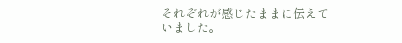それぞれが感じたままに伝えていました。